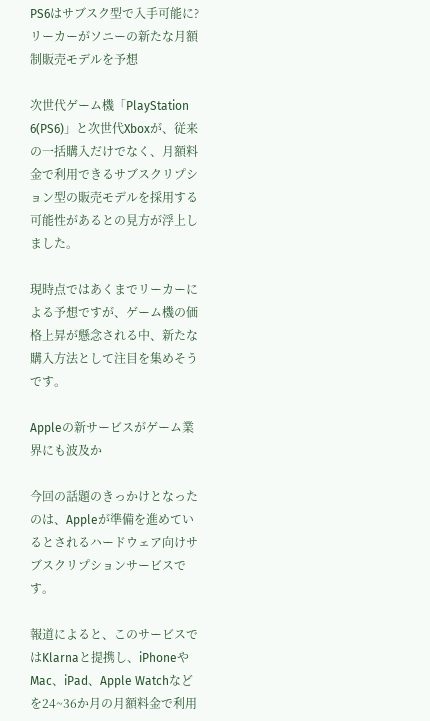PS6はサブスク型で入手可能に? リーカーがソニーの新たな月額制販売モデルを予想

次世代ゲーム機「PlayStation 6(PS6)」と次世代Xboxが、従来の一括購入だけでなく、月額料金で利用できるサブスクリプション型の販売モデルを採用する可能性があるとの見方が浮上しました。

現時点ではあくまでリーカーによる予想ですが、ゲーム機の価格上昇が懸念される中、新たな購入方法として注目を集めそうです。

Appleの新サービスがゲーム業界にも波及か

今回の話題のきっかけとなったのは、Appleが準備を進めているとされるハードウェア向けサブスクリプションサービスです。

報道によると、このサービスではKlarnaと提携し、iPhoneやMac、iPad、Apple Watchなどを24~36か月の月額料金で利用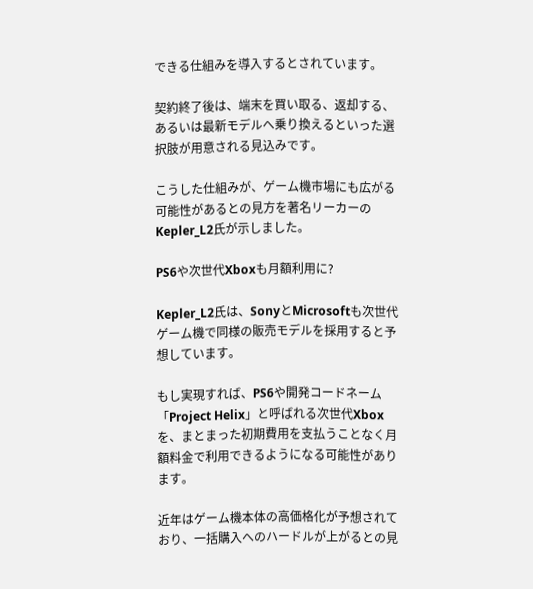できる仕組みを導入するとされています。

契約終了後は、端末を買い取る、返却する、あるいは最新モデルへ乗り換えるといった選択肢が用意される見込みです。

こうした仕組みが、ゲーム機市場にも広がる可能性があるとの見方を著名リーカーのKepler_L2氏が示しました。

PS6や次世代Xboxも月額利用に?

Kepler_L2氏は、SonyとMicrosoftも次世代ゲーム機で同様の販売モデルを採用すると予想しています。

もし実現すれば、PS6や開発コードネーム「Project Helix」と呼ばれる次世代Xboxを、まとまった初期費用を支払うことなく月額料金で利用できるようになる可能性があります。

近年はゲーム機本体の高価格化が予想されており、一括購入へのハードルが上がるとの見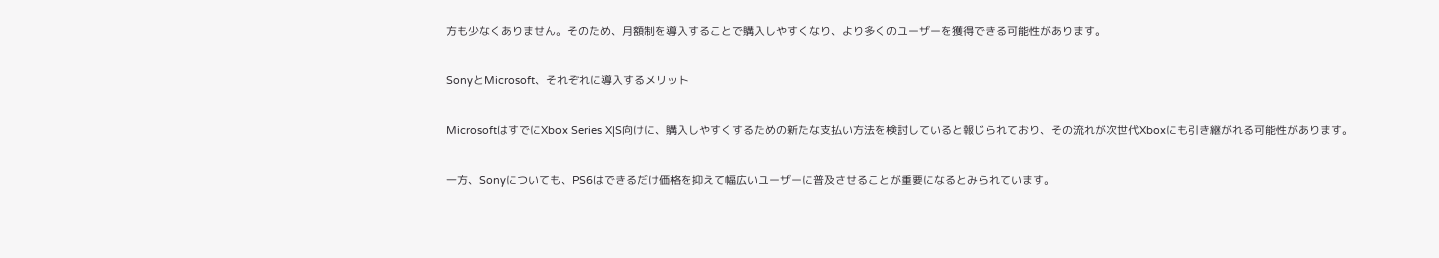方も少なくありません。そのため、月額制を導入することで購入しやすくなり、より多くのユーザーを獲得できる可能性があります。

SonyとMicrosoft、それぞれに導入するメリット

MicrosoftはすでにXbox Series X|S向けに、購入しやすくするための新たな支払い方法を検討していると報じられており、その流れが次世代Xboxにも引き継がれる可能性があります。

一方、Sonyについても、PS6はできるだけ価格を抑えて幅広いユーザーに普及させることが重要になるとみられています。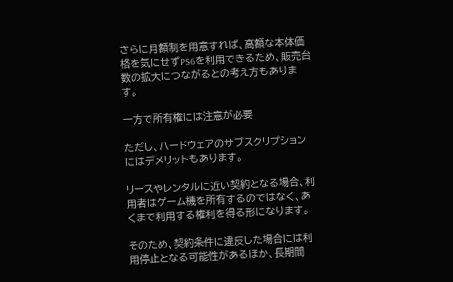さらに月額制を用意すれば、高額な本体価格を気にせずPS6を利用できるため、販売台数の拡大につながるとの考え方もあります。

一方で所有権には注意が必要

ただし、ハードウェアのサブスクリプションにはデメリットもあります。

リースやレンタルに近い契約となる場合、利用者はゲーム機を所有するのではなく、あくまで利用する権利を得る形になります。

そのため、契約条件に違反した場合には利用停止となる可能性があるほか、長期間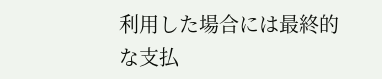利用した場合には最終的な支払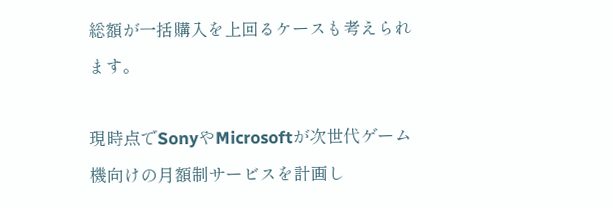総額が一括購入を上回るケースも考えられます。

現時点でSonyやMicrosoftが次世代ゲーム機向けの月額制サービスを計画し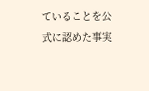ていることを公式に認めた事実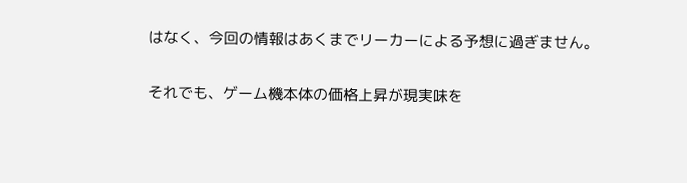はなく、今回の情報はあくまでリーカーによる予想に過ぎません。

それでも、ゲーム機本体の価格上昇が現実味を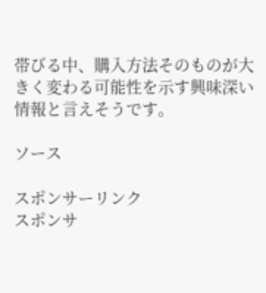帯びる中、購入方法そのものが大きく変わる可能性を示す興味深い情報と言えそうです。

ソース

スポンサーリンク
スポンサ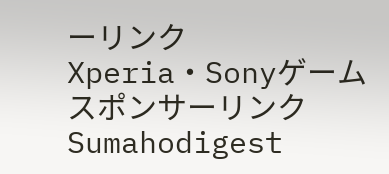ーリンク
Xperia・Sonyゲーム
スポンサーリンク
Sumahodigest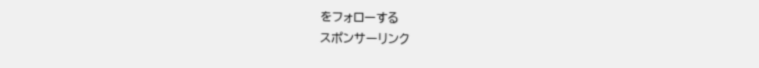をフォローする
スポンサーリンク